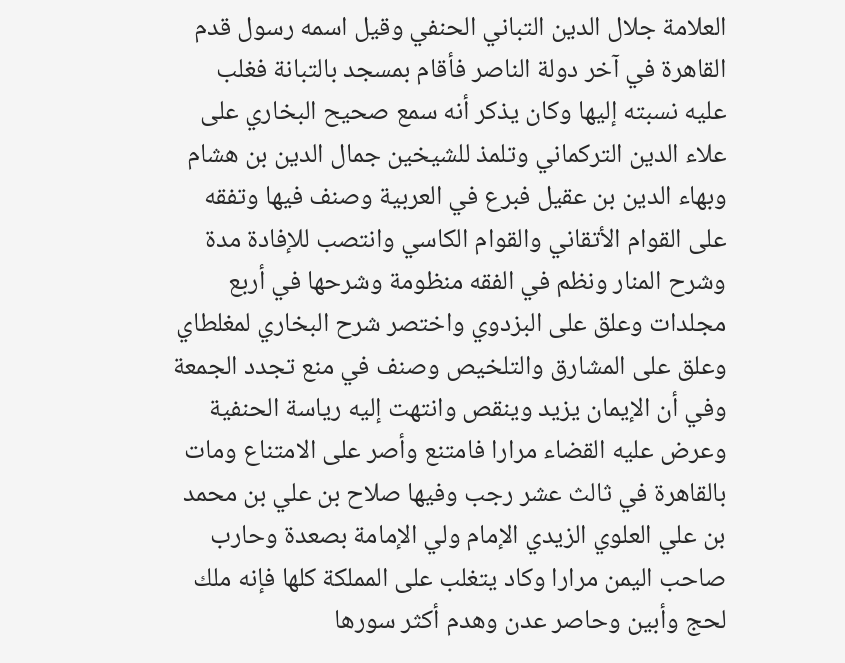العلامة جلال الدين التباني الحنفي وقيل اسمه رسول قدم القاهرة في آخر دولة الناصر فأقام بمسجد بالتبانة فغلب عليه نسبته إليها وكان يذكر أنه سمع صحيح البخاري على علاء الدين التركماني وتلمذ للشيخين جمال الدين بن هشام وبهاء الدين بن عقيل فبرع في العربية وصنف فيها وتفقه على القوام الأتقاني والقوام الكاسي وانتصب للإفادة مدة وشرح المنار ونظم في الفقه منظومة وشرحها في أربع مجلدات وعلق على البزدوي واختصر شرح البخاري لمغلطاي وعلق على المشارق والتلخيص وصنف في منع تجدد الجمعة وفي أن الإيمان يزيد وينقص وانتهت إليه رياسة الحنفية وعرض عليه القضاء مرارا فامتنع وأصر على الامتناع ومات بالقاهرة في ثالث عشر رجب وفيها صلاح بن علي بن محمد بن علي العلوي الزيدي الإمام ولي الإمامة بصعدة وحارب صاحب اليمن مرارا وكاد يتغلب على المملكة كلها فإنه ملك لحج وأبين وحاصر عدن وهدم أكثر سورها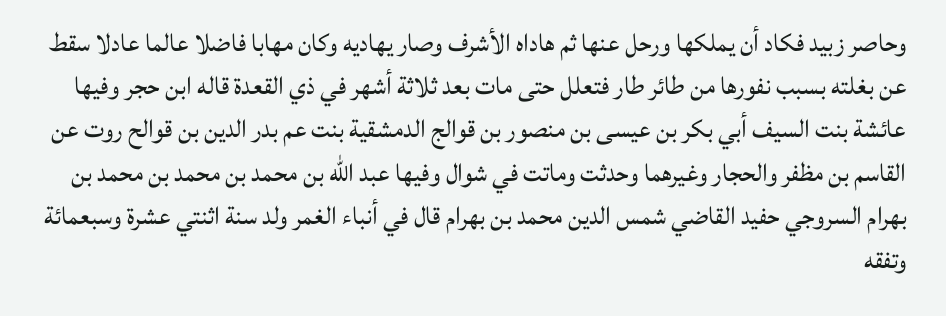وحاصر زبيد فكاد أن يملكها ورحل عنها ثم هاداه الأشرف وصار يهاديه وكان مهابا فاضلا عالما عادلا سقط عن بغلته بسبب نفورها من طائر طار فتعلل حتى مات بعد ثلاثة أشهر في ذي القعدة قاله ابن حجر وفيها عائشة بنت السيف أبي بكر بن عيسى بن منصور بن قوالج الدمشقية بنت عم بدر الدين بن قوالح روت عن القاسم بن مظفر والحجار وغيرهما وحدثت وماتت في شوال وفيها عبد الله بن محمد بن محمد بن محمد بن بهرام السروجي حفيد القاضي شمس الدين محمد بن بهرام قال في أنباء الغمر ولد سنة اثنتي عشرة وسبعمائة وتفقه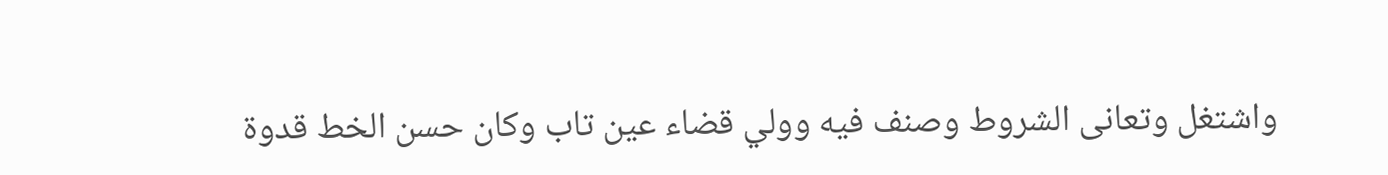واشتغل وتعانى الشروط وصنف فيه وولي قضاء عين تاب وكان حسن الخط قدوة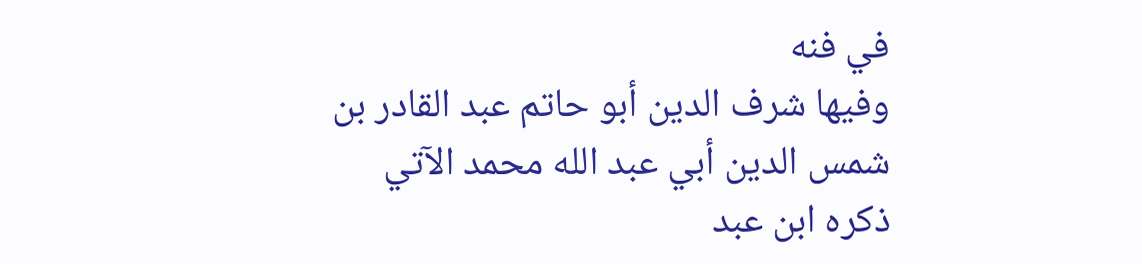في فنه
وفيها شرف الدين أبو حاتم عبد القادر بن شمس الدين أبي عبد الله محمد الآتي ذكره ابن عبد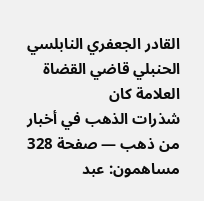القادر الجعفري النابلسي الحنبلي قاضي القضاة العلامة كان
شذرات الذهب في أخبار من ذهب — صفحة 328
مساهمون: عبد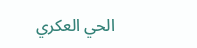الحي العكري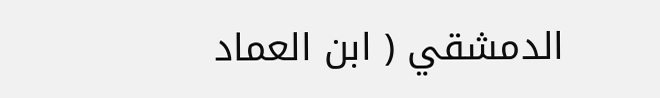الدمشقي ( ابن العماد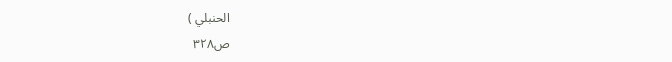الحنبلي )
ص٣٢٨